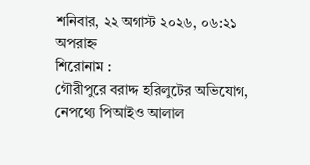শনিবার, ২২ অগাস্ট ২০২৬, ০৬:২১ অপরাহ্ন
শিরোনাম :
গৌরীপুরে বরাদ্দ হরিলুটের অভিযোগ, নেপথ্যে পিআইও আলাল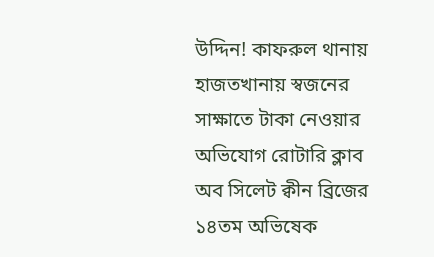উদ্দিন! কাফরুল থানায় হাজতখানায় স্বজনের সাক্ষাতে টাকা নেওয়ার অভিযোগ রোটারি ক্লাব অব সিলেট ক্বীন ব্রিজের ১৪তম অভিষেক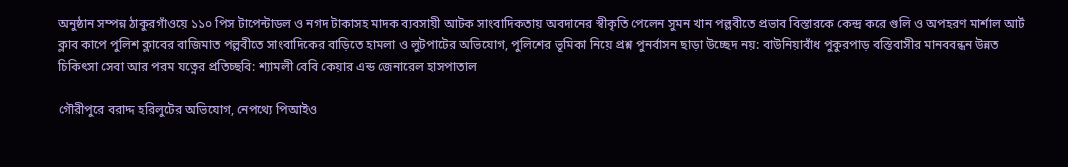অনুষ্ঠান সম্পন্ন ঠাকুরগাঁওয়ে ১১০ পিস টাপেন্টাডল ও নগদ টাকাসহ মাদক ব্যবসায়ী আটক সাংবাদিকতায় অবদানের স্বীকৃতি পেলেন সুমন খান পল্লবীতে প্রভাব বিস্তারকে কেন্দ্র করে গুলি ও অপহরণ মার্শাল আর্ট ক্লাব কাপে পুলিশ ক্লাবের বাজিমাত পল্লবীতে সাংবাদিকের বাড়িতে হামলা ও লুটপাটের অভিযোগ, পুলিশের ভূমিকা নিয়ে প্রশ্ন পুনর্বাসন ছাড়া উচ্ছেদ নয়: বাউনিয়াবাঁধ পুকুরপাড় বস্তিবাসীর মানববন্ধন উন্নত চিকিৎসা সেবা আর পরম যত্নের প্রতিচ্ছবি: শ্যামলী বেবি কেয়ার এন্ড জেনারেল হাসপাতাল

গৌরীপুরে বরাদ্দ হরিলুটের অভিযোগ, নেপথ্যে পিআইও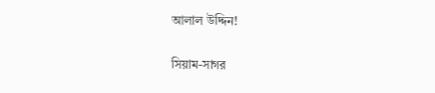আলাল উদ্দিন!

সিয়াম-সাগর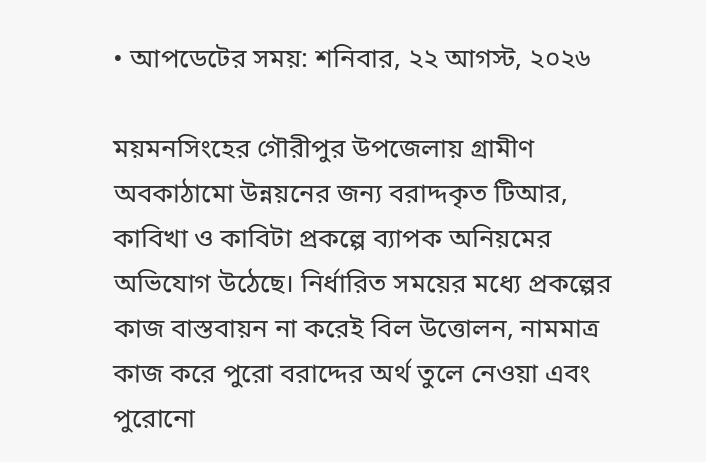• আপডেটের সময়: শনিবার, ২২ আগস্ট, ২০২৬

ময়মনসিংহের গৌরীপুর উপজেলায় গ্রামীণ অবকাঠামো উন্নয়নের জন্য বরাদ্দকৃত টিআর, কাবিখা ও কাবিটা প্রকল্পে ব্যাপক অনিয়মের অভিযোগ উঠেছে। নির্ধারিত সময়ের মধ্যে প্রকল্পের কাজ বাস্তবায়ন না করেই বিল উত্তোলন, নামমাত্র কাজ করে পুরো বরাদ্দের অর্থ তুলে নেওয়া এবং পুরোনো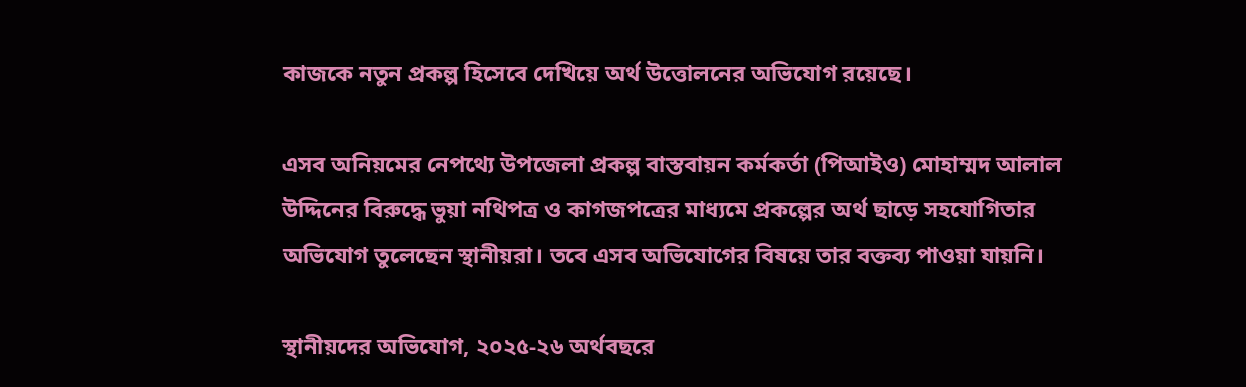কাজকে নতুন প্রকল্প হিসেবে দেখিয়ে অর্থ উত্তোলনের অভিযোগ রয়েছে।

এসব অনিয়মের নেপথ্যে উপজেলা প্রকল্প বাস্তবায়ন কর্মকর্তা (পিআইও) মোহাম্মদ আলাল উদ্দিনের বিরুদ্ধে ভুয়া নথিপত্র ও কাগজপত্রের মাধ্যমে প্রকল্পের অর্থ ছাড়ে সহযোগিতার অভিযোগ তুলেছেন স্থানীয়রা। তবে এসব অভিযোগের বিষয়ে তার বক্তব্য পাওয়া যায়নি।

স্থানীয়দের অভিযোগ, ২০২৫-২৬ অর্থবছরে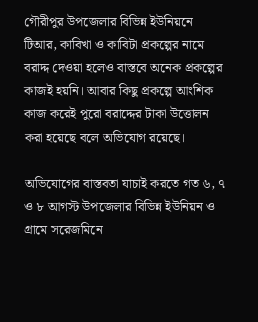গৌরীপুর উপজেলার বিভিন্ন ইউনিয়নে টিআর, কাবিখা ও কাবিটা প্রকল্পের নামে বরাদ্দ দেওয়া হলেও বাস্তবে অনেক প্রকল্পের কাজই হয়নি। আবার কিছু প্রকল্পে আংশিক কাজ করেই পুরো বরাদ্দের টাকা উত্তোলন করা হয়েছে বলে অভিযোগ রয়েছে।

অভিযোগের বাস্তবতা যাচাই করতে গত ৬, ৭ ও ৮ আগস্ট উপজেলার বিভিন্ন ইউনিয়ন ও গ্রামে সরেজমিনে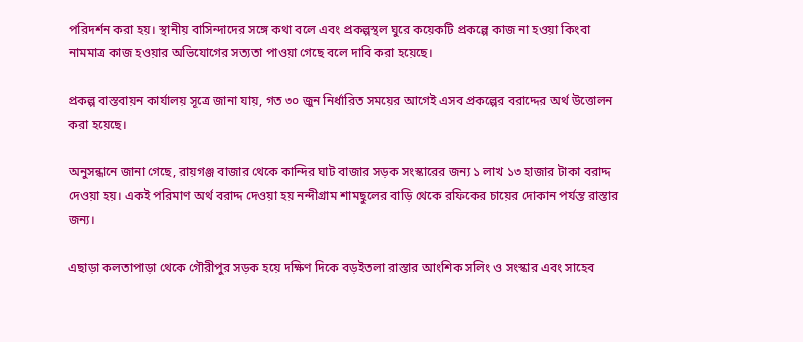পরিদর্শন করা হয়। স্থানীয় বাসিন্দাদের সঙ্গে কথা বলে এবং প্রকল্পস্থল ঘুরে কয়েকটি প্রকল্পে কাজ না হওয়া কিংবা নামমাত্র কাজ হওয়ার অভিযোগের সত্যতা পাওয়া গেছে বলে দাবি করা হয়েছে।

প্রকল্প বাস্তবায়ন কার্যালয় সূত্রে জানা যায়, গত ৩০ জুন নির্ধারিত সময়ের আগেই এসব প্রকল্পের বরাদ্দের অর্থ উত্তোলন করা হয়েছে।

অনুসন্ধানে জানা গেছে, রায়গঞ্জ বাজার থেকে কান্দির ঘাট বাজার সড়ক সংস্কারের জন্য ১ লাখ ১৩ হাজার টাকা বরাদ্দ দেওয়া হয়। একই পরিমাণ অর্থ বরাদ্দ দেওয়া হয় নন্দীগ্রাম শামছুলের বাড়ি থেকে রফিকের চায়ের দোকান পর্যন্ত রাস্তার জন্য।

এছাড়া কলতাপাড়া থেকে গৌরীপুর সড়ক হয়ে দক্ষিণ দিকে বড়ইতলা রাস্তার আংশিক সলিং ও সংস্কার এবং সাহেব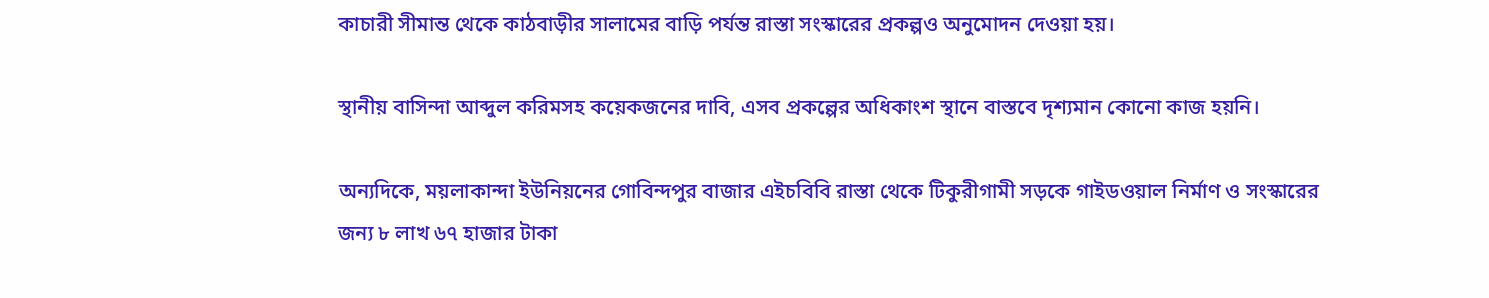কাচারী সীমান্ত থেকে কাঠবাড়ীর সালামের বাড়ি পর্যন্ত রাস্তা সংস্কারের প্রকল্পও অনুমোদন দেওয়া হয়।

স্থানীয় বাসিন্দা আব্দুল করিমসহ কয়েকজনের দাবি, এসব প্রকল্পের অধিকাংশ স্থানে বাস্তবে দৃশ্যমান কোনো কাজ হয়নি।

অন্যদিকে, ময়লাকান্দা ইউনিয়নের গোবিন্দপুর বাজার এইচবিবি রাস্তা থেকে টিকুরীগামী সড়কে গাইডওয়াল নির্মাণ ও সংস্কারের জন্য ৮ লাখ ৬৭ হাজার টাকা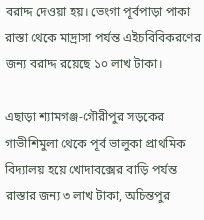বরাদ্দ দেওয়া হয়। ভেংগা পূর্বপাড়া পাকা রাস্তা থেকে মাদ্রাসা পর্যন্ত এইচবিবিকরণের জন্য বরাদ্দ রয়েছে ১০ লাখ টাকা।

এছাড়া শ্যামগঞ্জ-গৌরীপুর সড়কের গাভীশিমুলা থেকে পূর্ব ভালুকা প্রাথমিক বিদ্যালয় হয়ে খোদাবক্সের বাড়ি পর্যন্ত রাস্তার জন্য ৩ লাখ টাকা, অচিন্তপুর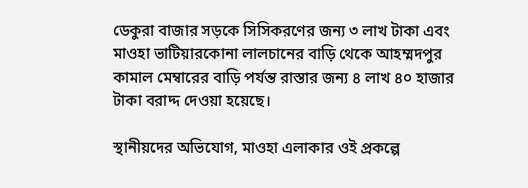ডেকুরা বাজার সড়কে সিসিকরণের জন্য ৩ লাখ টাকা এবং মাওহা ভাটিয়ারকোনা লালচানের বাড়ি থেকে আহম্মদপুর কামাল মেম্বারের বাড়ি পর্যন্ত রাস্তার জন্য ৪ লাখ ৪০ হাজার টাকা বরাদ্দ দেওয়া হয়েছে।

স্থানীয়দের অভিযোগ, মাওহা এলাকার ওই প্রকল্পে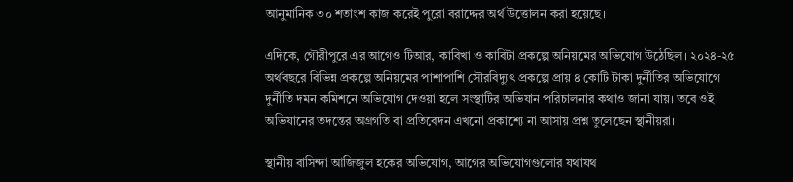আনুমানিক ৩০ শতাংশ কাজ করেই পুরো বরাদ্দের অর্থ উত্তোলন করা হয়েছে।

এদিকে, গৌরীপুরে এর আগেও টিআর, কাবিখা ও কাবিটা প্রকল্পে অনিয়মের অভিযোগ উঠেছিল। ২০২৪-২৫ অর্থবছরে বিভিন্ন প্রকল্পে অনিয়মের পাশাপাশি সৌরবিদ্যুৎ প্রকল্পে প্রায় ৪ কোটি টাকা দুর্নীতির অভিযোগে দুর্নীতি দমন কমিশনে অভিযোগ দেওয়া হলে সংস্থাটির অভিযান পরিচালনার কথাও জানা যায়। তবে ওই অভিযানের তদন্তের অগ্রগতি বা প্রতিবেদন এখনো প্রকাশ্যে না আসায় প্রশ্ন তুলেছেন স্থানীয়রা।

স্থানীয় বাসিন্দা আজিজুল হকের অভিযোগ, আগের অভিযোগগুলোর যথাযথ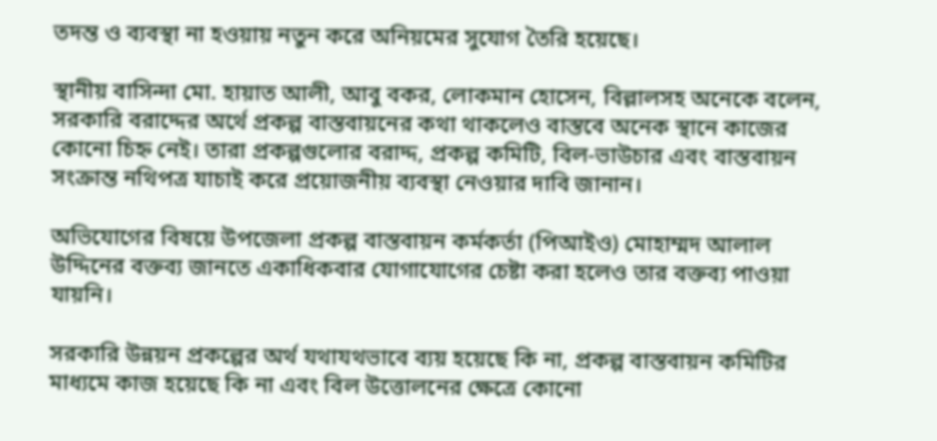তদন্ত ও ব্যবস্থা না হওয়ায় নতুন করে অনিয়মের সুযোগ তৈরি হয়েছে।

স্থানীয় বাসিন্দা মো. হায়াত আলী, আবু বকর, লোকমান হোসেন, বিল্লালসহ অনেকে বলেন, সরকারি বরাদ্দের অর্থে প্রকল্প বাস্তবায়নের কথা থাকলেও বাস্তবে অনেক স্থানে কাজের কোনো চিহ্ন নেই। তারা প্রকল্পগুলোর বরাদ্দ, প্রকল্প কমিটি, বিল-ভাউচার এবং বাস্তবায়ন সংক্রান্ত নথিপত্র যাচাই করে প্রয়োজনীয় ব্যবস্থা নেওয়ার দাবি জানান।

অভিযোগের বিষয়ে উপজেলা প্রকল্প বাস্তবায়ন কর্মকর্তা (পিআইও) মোহাম্মদ আলাল উদ্দিনের বক্তব্য জানতে একাধিকবার যোগাযোগের চেষ্টা করা হলেও তার বক্তব্য পাওয়া যায়নি।

সরকারি উন্নয়ন প্রকল্পের অর্থ যথাযথভাবে ব্যয় হয়েছে কি না, প্রকল্প বাস্তবায়ন কমিটির মাধ্যমে কাজ হয়েছে কি না এবং বিল উত্তোলনের ক্ষেত্রে কোনো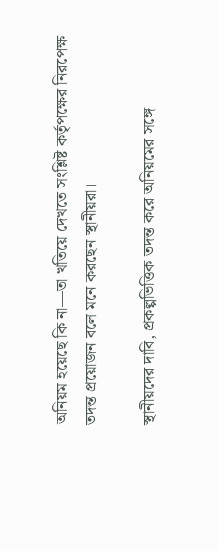অনিয়ম হয়েছে কি না—তা খতিয়ে দেখতে সংশ্লিষ্ট কর্তৃপক্ষের নিরপেক্ষ তদন্ত প্রয়োজন বলে মনে করছেন স্থানীয়রা।

স্থানীয়দের দাবি, প্রকল্পভিত্তিক তদন্ত করে অনিয়মের সঙ্গে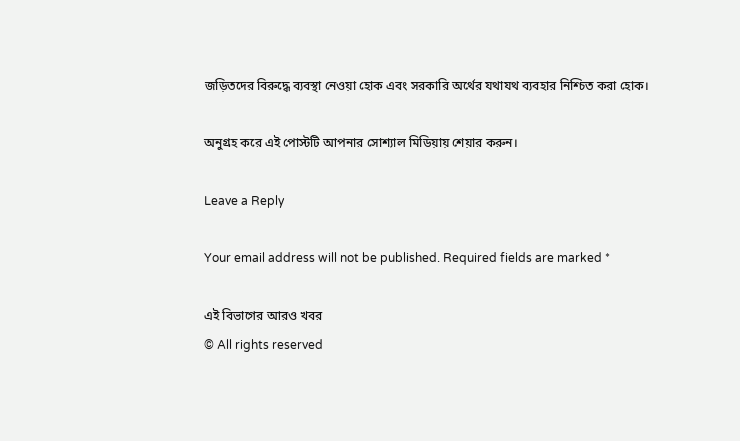জড়িতদের বিরুদ্ধে ব্যবস্থা নেওয়া হোক এবং সরকারি অর্থের যথাযথ ব্যবহার নিশ্চিত করা হোক।

অনুগ্রহ করে এই পোস্টটি আপনার সোশ্যাল মিডিয়ায় শেয়ার করুন।

Leave a Reply

Your email address will not be published. Required fields are marked *

এই বিভাগের আরও খবর
© All rights reserved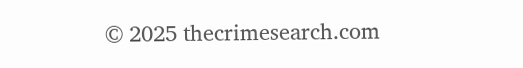© 2025 thecrimesearch.com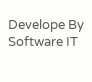Develope By Software IT